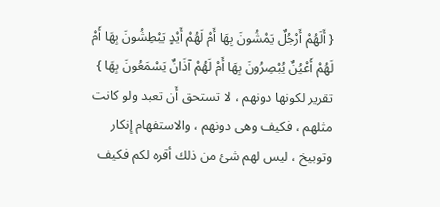{ أَلَهُمْ أَرْجُلٌ يَمْشُونَ بِهَا أَمْ لَهُمْ أَيْدٍ يَبْطِشُونَ بِهَا أَمْ لَهُمْ أَعْيُنٌ يُبْصِرُونَ بِهَا أَمْ لَهُمْ آذَانٌ يَسْمَعُونَ بِهَا } تقرير لكونها دونهم ، لا تستحق أَن تعبد ولو كانت مثلهم ، فكيف وهى دونهم ، والاستفهام إِنكار وتوبيخ ، ليس لهم شئ من ذلك أقره لكم فكيف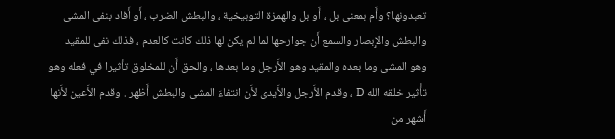تعبدونها؟ وأَم بمعنى بل ، أَو بل والهمزة التوبيخية ، والبطش الضرب ، أَو أَفاد بنفى المشى والبطش والإِبصار والسمع أَن جوارحها لما لم يكن لها ذلك كانت كالعدم ، فذلك نفى للمقيد وهو المشى وما بعده والمقيد وهو الأَرجل وما بعدها ، والحق أَن للمخلوق تأثيرا في فعله وهو تأْثير خلقه الله D ، وقدم الأَرجل والأَيدى لأَن انتفاءَ المشى والبطش أَظهر . وقدم الأَعين لأَنها أَشهر من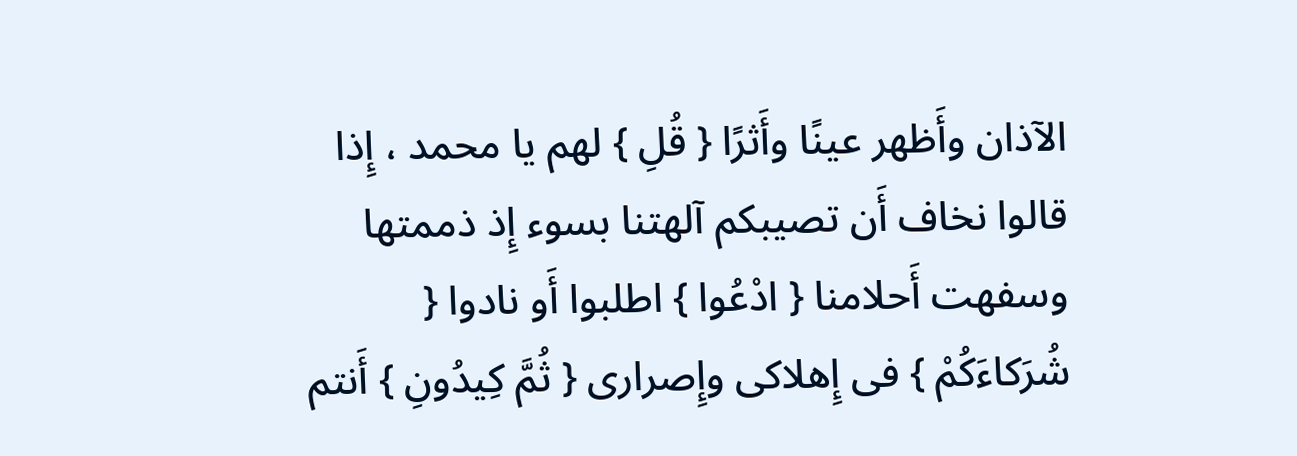الآذان وأَظهر عينًا وأَثرًا { قُلِ } لهم يا محمد ، إِذا قالوا نخاف أَن تصيبكم آلهتنا بسوء إِذ ذممتها وسفهت أَحلامنا { ادْعُوا } اطلبوا أَو نادوا { شُرَكاءَكُمْ } فى إِهلاكى وإِصرارى { ثُمَّ كِيدُونِ } أَنتم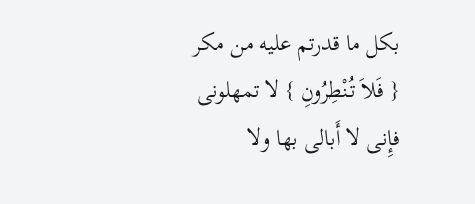بكل ما قدرتم عليه من مكر { فَلاَ تُنْطِرُونِ } لا تمهلونى فإِنى لا أَبالى بها ولا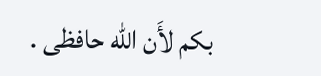بكم لأَن الله حافظى .